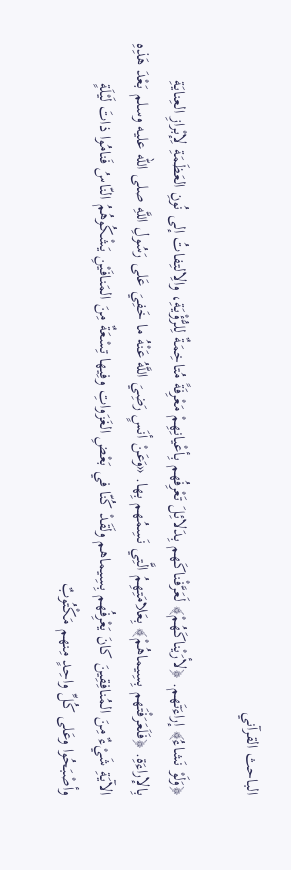الباحث القرآني

﴿وَلَوْ نَشاءُ﴾ إراءَتَهم. ﴿لأرَيْناكَهُمْ﴾ لَعَرَّفْناكَهم بِدَلائِلَ تَعْرِفُهم بِأعْيانِهِمْ مَعْرِفَةً مُتاخِمَةٌ لِلرُّؤْيَةِ، والِالتِفاتُ إلى نُونِ العَظَمَةِ لِإبْرازِ العِنايَةِ بِالإراءَةِ. ﴿فَلَعَرَفْتَهم بِسِيماهُمْ﴾ بِعَلامَتِهِمُ الَّتِي نَسِمُهم بِها. «وَعَنْ أنَسٍ رَضِيَ اللَّهُ عَنْهُ ما خَفِيَ عَلى رَسُولِ اللَّهِ صلى الله عليه وسلم بَعْدَ هَذِهِ الآيَةِ شَيْءٌ مِنَ المُنافِقِينَ كانَ يَعْرِفُهم بِسِيماهم ولَقَدْ كُنّا في بَعْضِ الغَزَواتِ وفِيها تِسْعَةٌ مِنَ المَنافَيْنِ يَشْكُوهُمُ النّاسُ فَنامُوا ذاتَ لَيْلَةٍ وأصْبَحُوا وعَلى كُلِّ واحِدٍ مِنهم مَكْتُوبٌ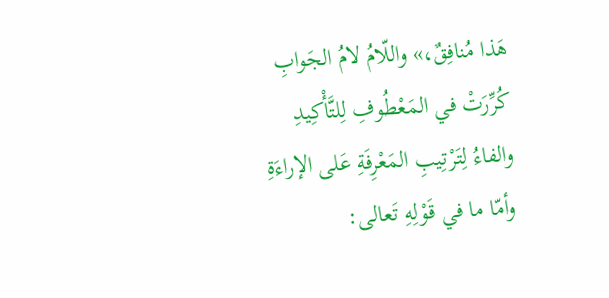هَذا مُنافِقٌ،» واللّامُ لامُ الجَوابِ كُرِّرَتْ في المَعْطُوفِ لِلتَّأْكِيدِ والفاءُ لِتَرْتِيبِ المَعْرِفَةِ عَلى الإراءَةِ وأمّا ما في قَوْلِهِ تَعالى: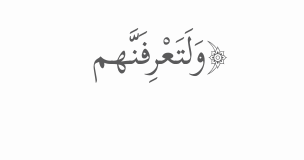﴿وَلَتَعْرِفَنَّهم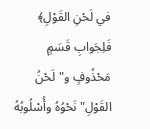في لَحْنِ القَوْلِ﴾ فَلِجَوابِ قَسَمٍ مَحْذُوفٍ و"لَحْنُ القَوْلِ" نَحْوُهُ وأُسْلُوبُهُ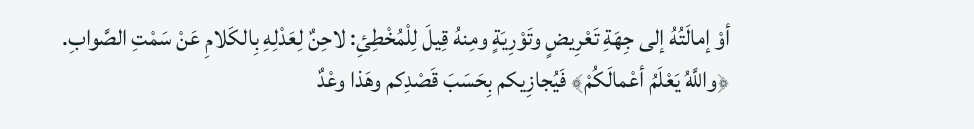أوْ إمالَتُهُ إلى جِهَةِ تَعْرِيضٍ وتَوْرِيَةٍ ومِنهُ قِيلَ لِلْمُخْطِئِ: لاحِنٌ لِعَدْلِهِ بِالكَلامِ عَنْ سَمْتِ الصَّوابِ. ﴿واللَّهُ يَعْلَمُ أعْمالَكُمْ﴾ فَيُجازِيكم بِحَسَبَ قَصْدِكم وهَذا وعْدٌ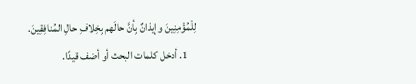لِلْمُؤْمِنِينَ وإيذانٌ بِأنَّ حالَهم بِخِلافِ حالِ المُنافِقِينَ.
    1. أدخل كلمات البحث أو أضف قيدًا.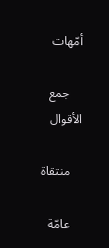أمّهات

    جمع الأقوال

    منتقاة

    عامّة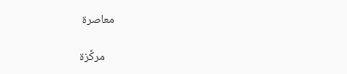معاصرة

    مركَّزة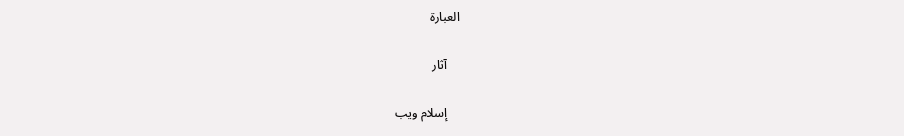العبارة

    آثار

    إسلام ويب